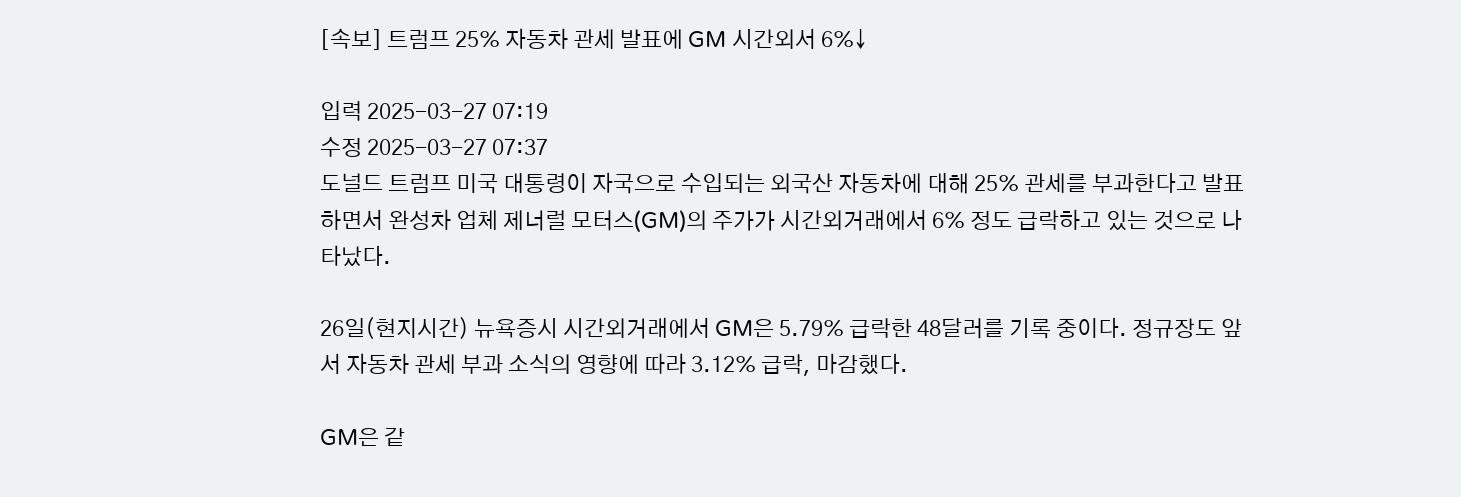[속보] 트럼프 25% 자동차 관세 발표에 GM 시간외서 6%↓

입력 2025-03-27 07:19
수정 2025-03-27 07:37
도널드 트럼프 미국 대통령이 자국으로 수입되는 외국산 자동차에 대해 25% 관세를 부과한다고 발표하면서 완성차 업체 제너럴 모터스(GM)의 주가가 시간외거래에서 6% 정도 급락하고 있는 것으로 나타났다.

26일(현지시간) 뉴욕증시 시간외거래에서 GM은 5.79% 급락한 48달러를 기록 중이다. 정규장도 앞서 자동차 관세 부과 소식의 영향에 따라 3.12% 급락, 마감했다.

GM은 같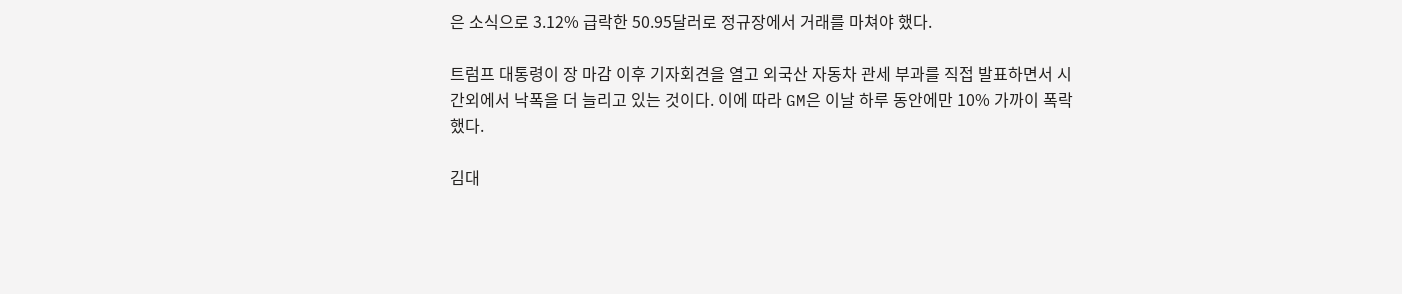은 소식으로 3.12% 급락한 50.95달러로 정규장에서 거래를 마쳐야 했다.

트럼프 대통령이 장 마감 이후 기자회견을 열고 외국산 자동차 관세 부과를 직접 발표하면서 시간외에서 낙폭을 더 늘리고 있는 것이다. 이에 따라 GM은 이날 하루 동안에만 10% 가까이 폭락했다.

김대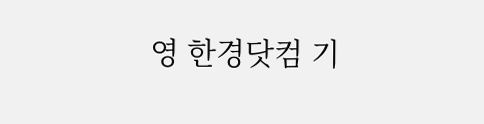영 한경닷컴 기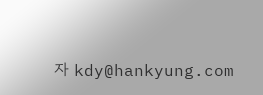자 kdy@hankyung.com